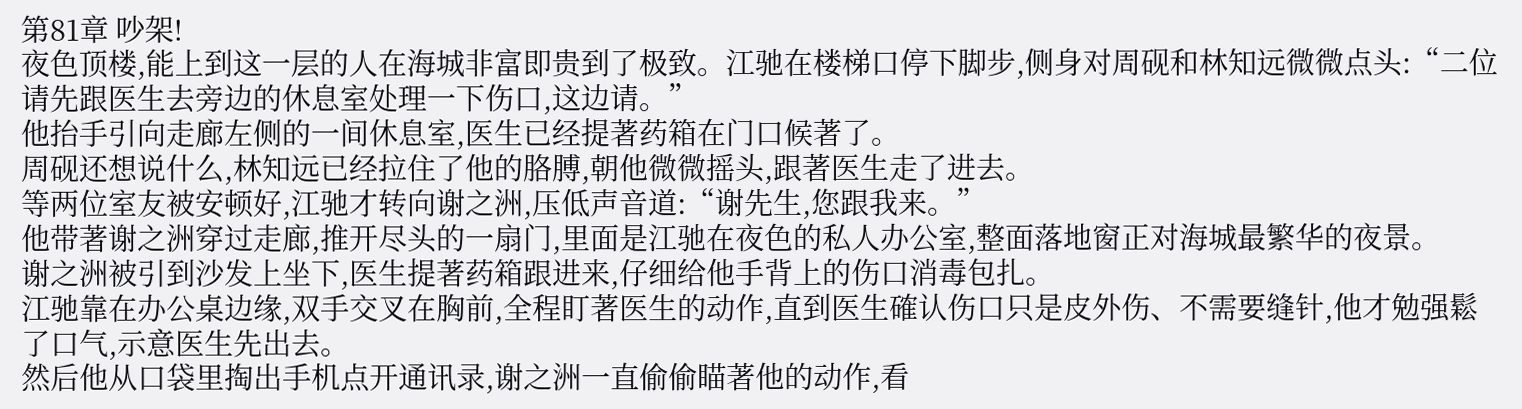第81章 吵架!
夜色顶楼,能上到这一层的人在海城非富即贵到了极致。江驰在楼梯口停下脚步,侧身对周砚和林知远微微点头:“二位请先跟医生去旁边的休息室处理一下伤口,这边请。”
他抬手引向走廊左侧的一间休息室,医生已经提著药箱在门口候著了。
周砚还想说什么,林知远已经拉住了他的胳膊,朝他微微摇头,跟著医生走了进去。
等两位室友被安顿好,江驰才转向谢之洲,压低声音道:“谢先生,您跟我来。”
他带著谢之洲穿过走廊,推开尽头的一扇门,里面是江驰在夜色的私人办公室,整面落地窗正对海城最繁华的夜景。
谢之洲被引到沙发上坐下,医生提著药箱跟进来,仔细给他手背上的伤口消毒包扎。
江驰靠在办公桌边缘,双手交叉在胸前,全程盯著医生的动作,直到医生確认伤口只是皮外伤、不需要缝针,他才勉强鬆了口气,示意医生先出去。
然后他从口袋里掏出手机点开通讯录,谢之洲一直偷偷瞄著他的动作,看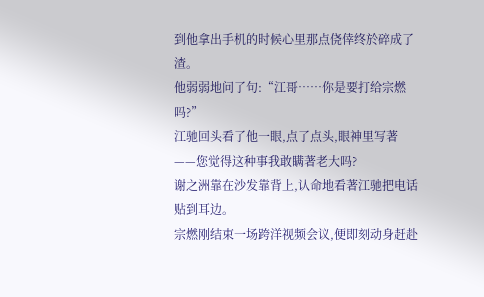到他拿出手机的时候心里那点侥倖终於碎成了渣。
他弱弱地问了句:“江哥……你是要打给宗燃吗?”
江驰回头看了他一眼,点了点头,眼神里写著——您觉得这种事我敢瞒著老大吗?
谢之洲靠在沙发靠背上,认命地看著江驰把电话贴到耳边。
宗燃刚结束一场跨洋视频会议,便即刻动身赶赴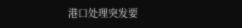港口处理突发要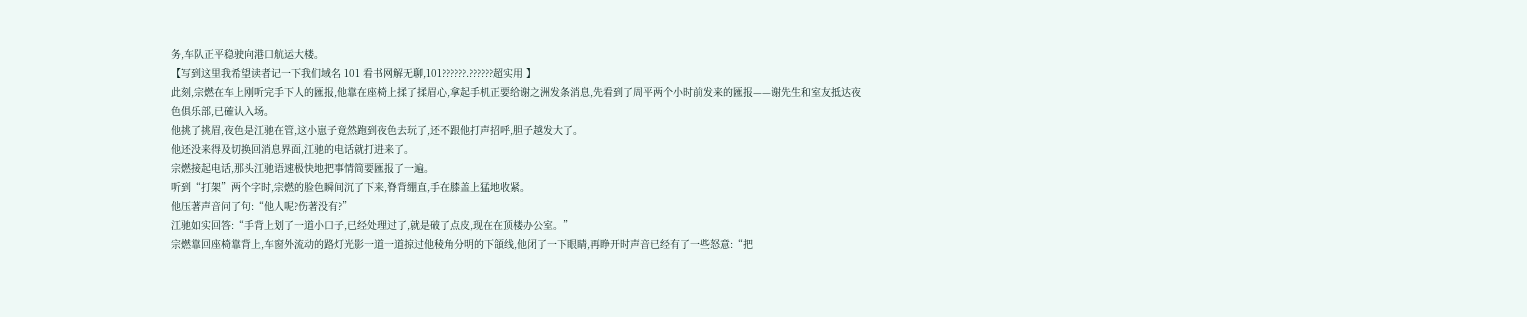务,车队正平稳驶向港口航运大楼。
【写到这里我希望读者记一下我们域名 101 看书网解无聊,101??????.??????超实用 】
此刻,宗燃在车上刚听完手下人的匯报,他靠在座椅上揉了揉眉心,拿起手机正要给谢之洲发条消息,先看到了周平两个小时前发来的匯报——谢先生和室友抵达夜色俱乐部,已確认入场。
他挑了挑眉,夜色是江驰在管,这小崽子竟然跑到夜色去玩了,还不跟他打声招呼,胆子越发大了。
他还没来得及切换回消息界面,江驰的电话就打进来了。
宗燃接起电话,那头江驰语速极快地把事情简要匯报了一遍。
听到“打架”两个字时,宗燃的脸色瞬间沉了下来,脊背绷直,手在膝盖上猛地收紧。
他压著声音问了句:“他人呢?伤著没有?”
江驰如实回答:“手背上划了一道小口子,已经处理过了,就是破了点皮,现在在顶楼办公室。”
宗燃靠回座椅靠背上,车窗外流动的路灯光影一道一道掠过他稜角分明的下頜线,他闭了一下眼睛,再睁开时声音已经有了一些怒意:“把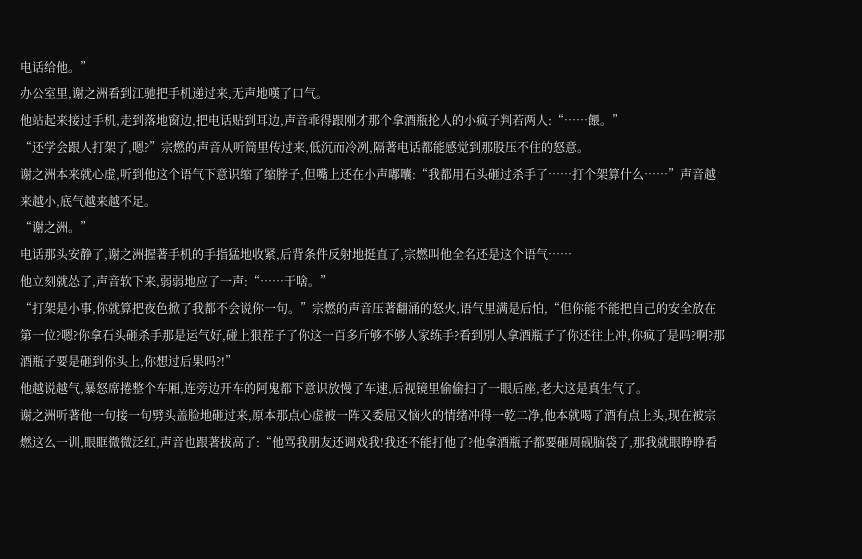电话给他。”
办公室里,谢之洲看到江驰把手机递过来,无声地嘆了口气。
他站起来接过手机,走到落地窗边,把电话贴到耳边,声音乖得跟刚才那个拿酒瓶抡人的小疯子判若两人:“……餵。”
“还学会跟人打架了,嗯?”宗燃的声音从听筒里传过来,低沉而冷冽,隔著电话都能感觉到那股压不住的怒意。
谢之洲本来就心虚,听到他这个语气下意识缩了缩脖子,但嘴上还在小声嘟囔:“我都用石头砸过杀手了……打个架算什么……”声音越来越小,底气越来越不足。
“谢之洲。”
电话那头安静了,谢之洲握著手机的手指猛地收紧,后背条件反射地挺直了,宗燃叫他全名还是这个语气……
他立刻就怂了,声音软下来,弱弱地应了一声:“……干啥。”
“打架是小事,你就算把夜色掀了我都不会说你一句。”宗燃的声音压著翻涌的怒火,语气里满是后怕,“但你能不能把自己的安全放在第一位?嗯?你拿石头砸杀手那是运气好,碰上狠茬子了你这一百多斤够不够人家练手?看到別人拿酒瓶子了你还往上冲,你疯了是吗?啊?那酒瓶子要是砸到你头上,你想过后果吗?!”
他越说越气,暴怒席捲整个车厢,连旁边开车的阿鬼都下意识放慢了车速,后视镜里偷偷扫了一眼后座,老大这是真生气了。
谢之洲听著他一句接一句劈头盖脸地砸过来,原本那点心虚被一阵又委屈又恼火的情绪冲得一乾二净,他本就喝了酒有点上头,现在被宗燃这么一训,眼眶微微泛红,声音也跟著拔高了:“他骂我朋友还调戏我!我还不能打他了?他拿酒瓶子都要砸周砚脑袋了,那我就眼睁睁看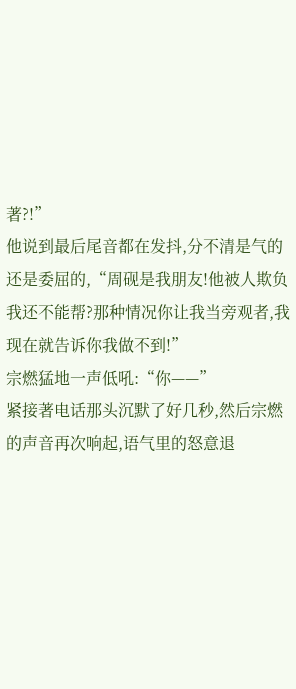著?!”
他说到最后尾音都在发抖,分不清是气的还是委屈的,“周砚是我朋友!他被人欺负我还不能帮?那种情况你让我当旁观者,我现在就告诉你我做不到!”
宗燃猛地一声低吼:“你——”
紧接著电话那头沉默了好几秒,然后宗燃的声音再次响起,语气里的怒意退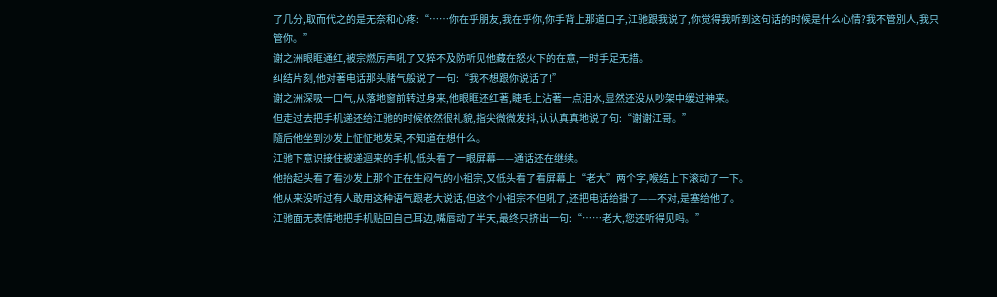了几分,取而代之的是无奈和心疼:“……你在乎朋友,我在乎你,你手背上那道口子,江驰跟我说了,你觉得我听到这句话的时候是什么心情?我不管別人,我只管你。”
谢之洲眼眶通红,被宗燃厉声吼了又猝不及防听见他藏在怒火下的在意,一时手足无措。
纠结片刻,他对著电话那头赌气般说了一句:“我不想跟你说话了!”
谢之洲深吸一口气,从落地窗前转过身来,他眼眶还红著,睫毛上沾著一点泪水,显然还没从吵架中缓过神来。
但走过去把手机递还给江驰的时候依然很礼貌,指尖微微发抖,认认真真地说了句:“谢谢江哥。”
隨后他坐到沙发上怔怔地发呆,不知道在想什么。
江驰下意识接住被递迴来的手机,低头看了一眼屏幕——通话还在继续。
他抬起头看了看沙发上那个正在生闷气的小祖宗,又低头看了看屏幕上“老大”两个字,喉结上下滚动了一下。
他从来没听过有人敢用这种语气跟老大说话,但这个小祖宗不但吼了,还把电话给掛了——不对,是塞给他了。
江驰面无表情地把手机贴回自己耳边,嘴唇动了半天,最终只挤出一句:“……老大,您还听得见吗。”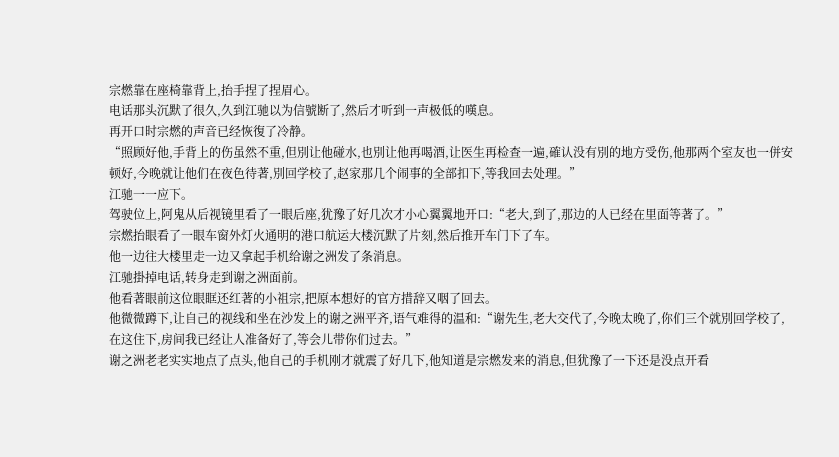宗燃靠在座椅靠背上,抬手捏了捏眉心。
电话那头沉默了很久,久到江驰以为信號断了,然后才听到一声极低的嘆息。
再开口时宗燃的声音已经恢復了冷静。
“照顾好他,手背上的伤虽然不重,但別让他碰水,也別让他再喝酒,让医生再检查一遍,確认没有別的地方受伤,他那两个室友也一併安顿好,今晚就让他们在夜色待著,別回学校了,赵家那几个闹事的全部扣下,等我回去处理。”
江驰一一应下。
驾驶位上,阿鬼从后视镜里看了一眼后座,犹豫了好几次才小心翼翼地开口:“老大,到了,那边的人已经在里面等著了。”
宗燃抬眼看了一眼车窗外灯火通明的港口航运大楼沉默了片刻,然后推开车门下了车。
他一边往大楼里走一边又拿起手机给谢之洲发了条消息。
江驰掛掉电话,转身走到谢之洲面前。
他看著眼前这位眼眶还红著的小祖宗,把原本想好的官方措辞又咽了回去。
他微微蹲下,让自己的视线和坐在沙发上的谢之洲平齐,语气难得的温和:“谢先生,老大交代了,今晚太晚了,你们三个就別回学校了,在这住下,房间我已经让人准备好了,等会儿带你们过去。”
谢之洲老老实实地点了点头,他自己的手机刚才就震了好几下,他知道是宗燃发来的消息,但犹豫了一下还是没点开看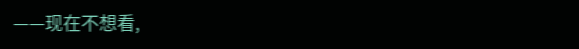——现在不想看,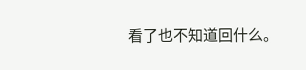看了也不知道回什么。